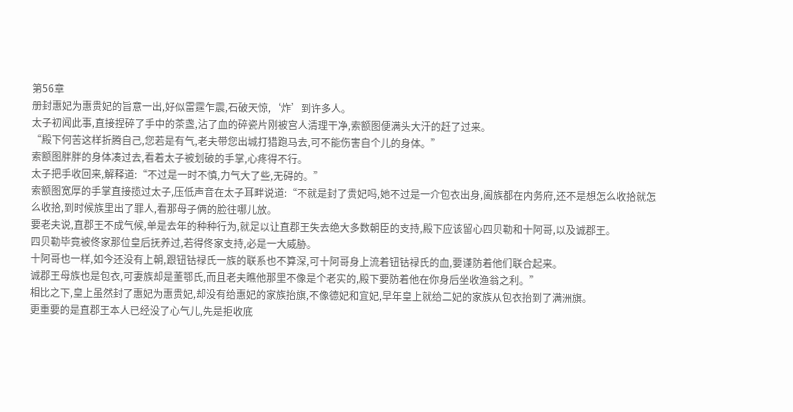第56章
册封惠妃为惠贵妃的旨意一出,好似雷霆乍震,石破天惊,‘炸’到许多人。
太子初闻此事,直接捏碎了手中的茶盏,沾了血的碎瓷片刚被宫人清理干净,索额图便满头大汗的赶了过来。
“殿下何苦这样折腾自己,您若是有气,老夫带您出城打猎跑马去,可不能伤害自个儿的身体。”
索额图胖胖的身体凑过去,看着太子被划破的手掌,心疼得不行。
太子把手收回来,解释道:“不过是一时不慎,力气大了些,无碍的。”
索额图宽厚的手掌直接揽过太子,压低声音在太子耳畔说道:“不就是封了贵妃吗,她不过是一介包衣出身,阖族都在内务府,还不是想怎么收拾就怎么收拾,到时候族里出了罪人,看那母子俩的脸往哪儿放。
要老夫说,直郡王不成气候,单是去年的种种行为,就足以让直郡王失去绝大多数朝臣的支持,殿下应该留心四贝勒和十阿哥,以及诚郡王。
四贝勒毕竟被佟家那位皇后抚养过,若得佟家支持,必是一大威胁。
十阿哥也一样,如今还没有上朝,跟钮钴禄氏一族的联系也不算深,可十阿哥身上流着钮钴禄氏的血,要谨防着他们联合起来。
诚郡王母族也是包衣,可妻族却是董鄂氏,而且老夫瞧他那里不像是个老实的,殿下要防着他在你身后坐收渔翁之利。”
相比之下,皇上虽然封了惠妃为惠贵妃,却没有给惠妃的家族抬旗,不像德妃和宜妃,早年皇上就给二妃的家族从包衣抬到了满洲旗。
更重要的是直郡王本人已经没了心气儿,先是拒收底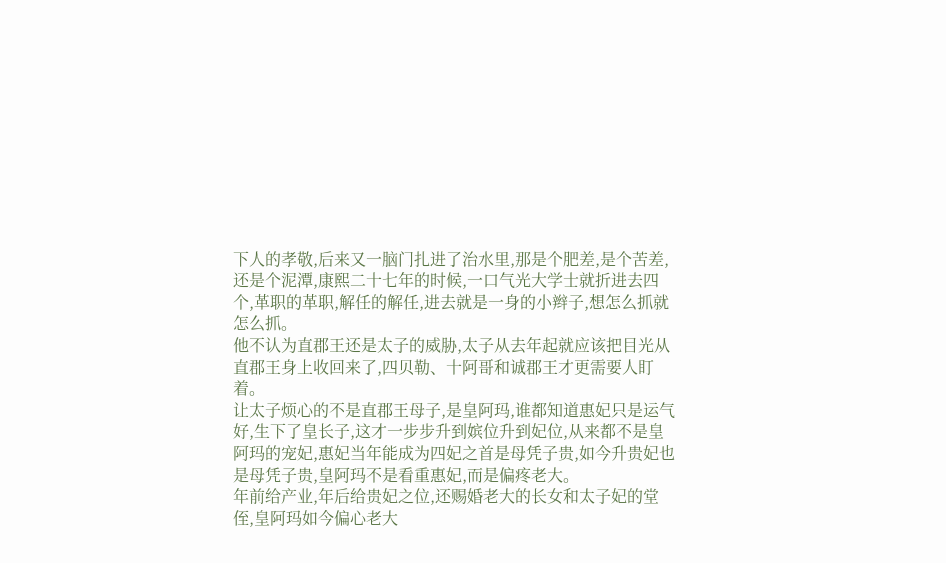下人的孝敬,后来又一脑门扎进了治水里,那是个肥差,是个苦差,还是个泥潭,康熙二十七年的时候,一口气光大学士就折进去四个,革职的革职,解任的解任,进去就是一身的小辫子,想怎么抓就怎么抓。
他不认为直郡王还是太子的威胁,太子从去年起就应该把目光从直郡王身上收回来了,四贝勒、十阿哥和诚郡王才更需要人盯着。
让太子烦心的不是直郡王母子,是皇阿玛,谁都知道惠妃只是运气好,生下了皇长子,这才一步步升到嫔位升到妃位,从来都不是皇阿玛的宠妃,惠妃当年能成为四妃之首是母凭子贵,如今升贵妃也是母凭子贵,皇阿玛不是看重惠妃,而是偏疼老大。
年前给产业,年后给贵妃之位,还赐婚老大的长女和太子妃的堂侄,皇阿玛如今偏心老大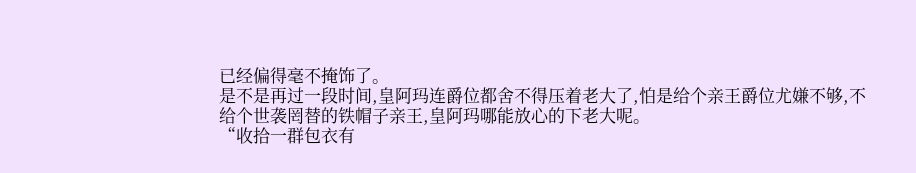已经偏得毫不掩饰了。
是不是再过一段时间,皇阿玛连爵位都舍不得压着老大了,怕是给个亲王爵位尤嫌不够,不给个世袭罔替的铁帽子亲王,皇阿玛哪能放心的下老大呢。
“收拾一群包衣有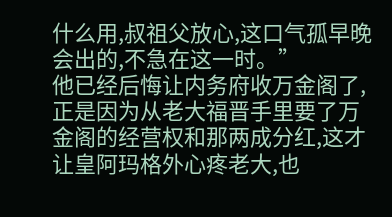什么用,叔祖父放心,这口气孤早晚会出的,不急在这一时。”
他已经后悔让内务府收万金阁了,正是因为从老大福晋手里要了万金阁的经营权和那两成分红,这才让皇阿玛格外心疼老大,也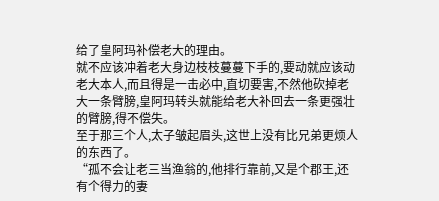给了皇阿玛补偿老大的理由。
就不应该冲着老大身边枝枝蔓蔓下手的,要动就应该动老大本人,而且得是一击必中,直切要害,不然他砍掉老大一条臂膀,皇阿玛转头就能给老大补回去一条更强壮的臂膀,得不偿失。
至于那三个人,太子皱起眉头,这世上没有比兄弟更烦人的东西了。
“孤不会让老三当渔翁的,他排行靠前,又是个郡王,还有个得力的妻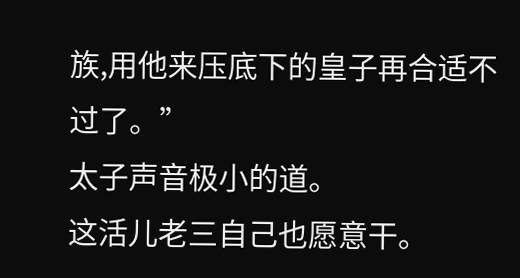族,用他来压底下的皇子再合适不过了。”
太子声音极小的道。
这活儿老三自己也愿意干。